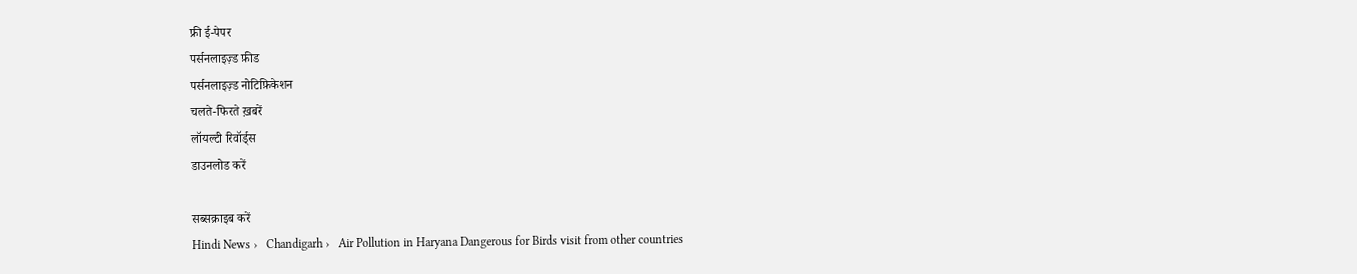फ्री ई-पेपर
पर्सनलाइज़्ड फ़ीड
पर्सनलाइज़्ड नोटिफ़िकेशन
चलते-फिरते ख़बरें
लॉयल्टी रिवॉर्ड्स
डाउनलोड करें

सब्सक्राइब करें
Hindi News ›   Chandigarh ›   Air Pollution in Haryana Dangerous for Birds visit from other countries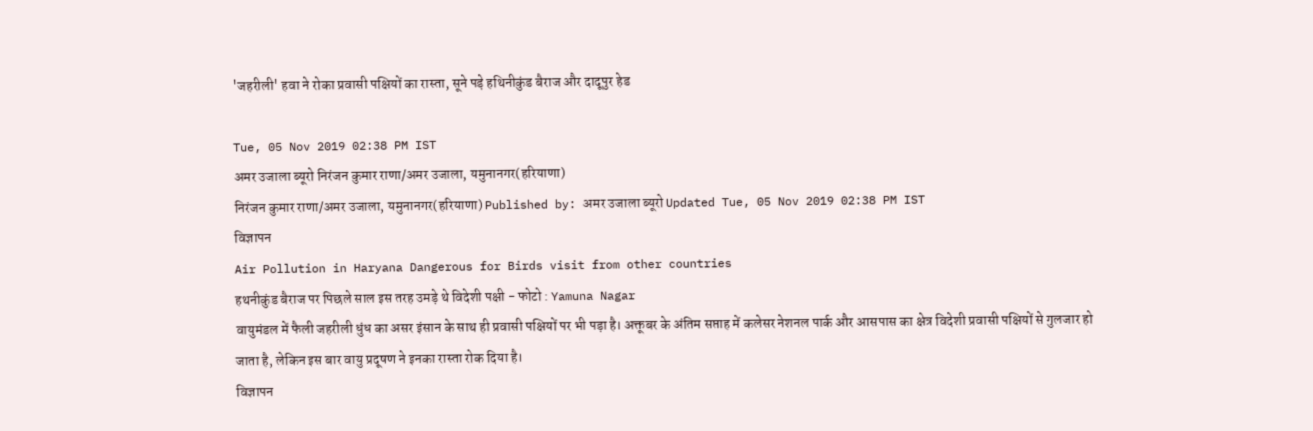'जहरीली' हवा ने रोका प्रवासी पक्षियों का रास्ता, सूने पड़े हथिनीकुंड बैराज और दादूपुर हेड

Tue, 05 Nov 2019 02:38 PM IST
अमर उजाला ब्यूरो निरंजन कुमार राणा/अमर उजाला, यमुनानगर(हरियाणा)
निरंजन कुमार राणा/अमर उजाला, यमुनानगर(हरियाणा) Published by: अमर उजाला ब्यूरो Updated Tue, 05 Nov 2019 02:38 PM IST
विज्ञापन
Air Pollution in Haryana Dangerous for Birds visit from other countries
हथनीकुंड बैराज पर पिछले साल इस तरह उमड़े थे विदेशी पक्षी - फोटो : Yamuna Nagar
वायुमंडल में फैली जहरीली धुंध का असर इंसान के साथ ही प्रवासी पक्षियों पर भी पड़ा है। अक्तूबर के अंतिम सप्ताह में कलेसर नेशनल पार्क और आसपास का क्षेत्र विदेशी प्रवासी पक्षियों से गुलजार हो जाता है, लेकिन इस बार वायु प्रदूषण ने इनका रास्ता रोक दिया है।
विज्ञापन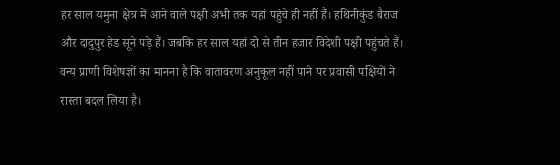हर साल यमुना क्षेत्र में आने वाले पक्षी अभी तक यहां पहुंचे ही नहीं हैं। हथिनीकुंड बैराज और दादुपुर हेड सूने पड़े हैं। जबकि हर साल यहां दो से तीन हजार विदेशी पक्षी पहुंचते हैं। वन्य प्राणी विशेषज्ञों का मानना है कि वातावरण अनुकूल नहीं पाने पर प्रवासी पक्षियों ने रास्ता बदल लिया है।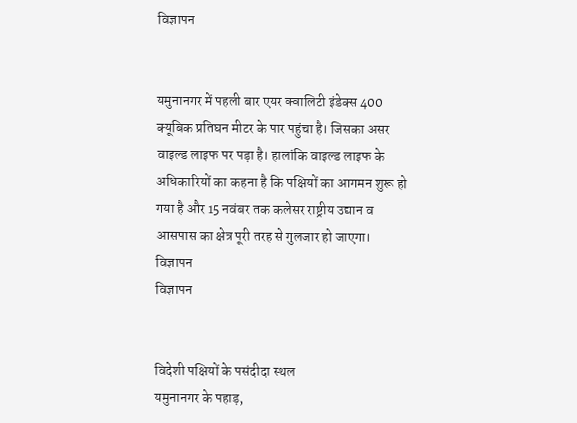विज्ञापन


यमुनानगर में पहली बार एयर क्वालिटी इंडेक्स 400 क्यूबिक प्रतिघन मीटर के पार पहुंचा है। जिसका असर वाइल्ड लाइफ पर पड़ा है। हालांकि वाइल्ड लाइफ के अधिकारियों का कहना है कि पक्षियों का आगमन शुरू हो गया है और 15 नवंबर तक कलेसर राष्ट्रीय उद्यान व आसपास का क्षेत्र पूरी तरह से गुलजार हो जाएगा।
विज्ञापन
विज्ञापन


विदेशी पक्षियों के पसंदीदा स्थल
यमुनानगर के पहाड़,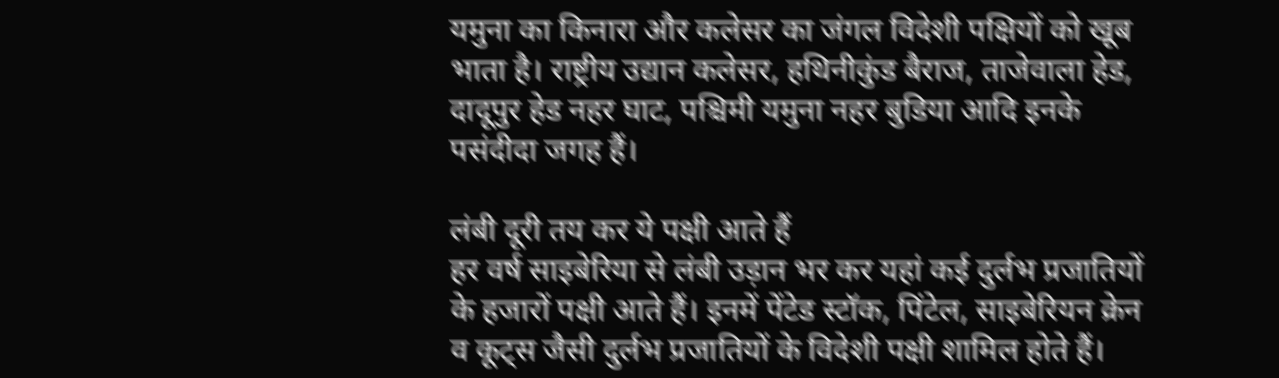यमुना का किनारा और कलेसर का जंगल विदेशी पक्षियों को खूब भाता है। राष्ट्रीय उद्यान कलेसर, हथिनीकुंड बैराज, ताजेवाला हेड, दादूपुर हेड नहर घाट, पश्चिमी यमुना नहर बुडिया आदि इनके पसंदीदा जगह हैं।

लंबी दूरी तय कर ये पक्षी आते हैं
हर वर्ष साइबेरिया से लंबी उड़ान भर कर यहां कई दुर्लभ प्रजातियों के हजारों पक्षी आते हैं। इनमें पेंटेड स्टॉक, पिंटेल, साइबेरियन क्रेन व कूट्स जैसी दुर्लभ प्रजातियों के विदेशी पक्षी शामिल होते हैं।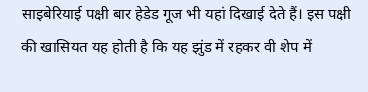साइबेरियाई पक्षी बार हेडेड गूज भी यहां दिखाई देते हैं। इस पक्षी की खासियत यह होती है कि यह झुंड में रहकर वी शेप में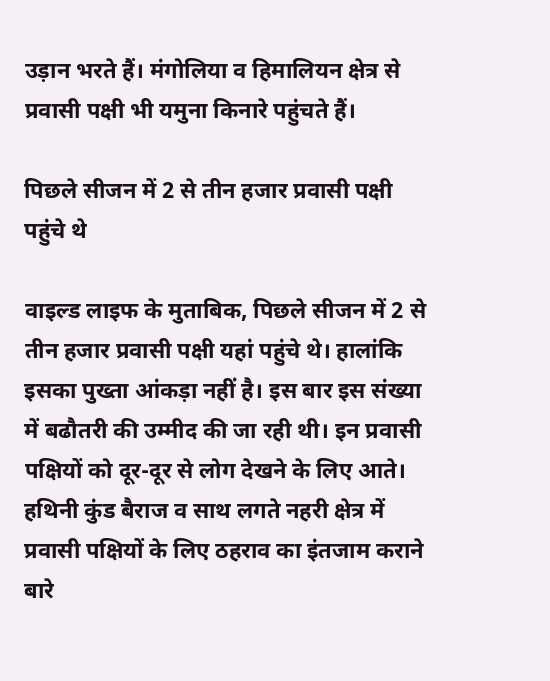उड़ान भरते हैं। मंगोलिया व हिमालियन क्षेत्र से प्रवासी पक्षी भी यमुना किनारे पहुंचते हैं।

पिछले सीजन में 2 से तीन हजार प्रवासी पक्षी पहुंचे थे

वाइल्ड लाइफ के मुताबिक, पिछले सीजन में 2 से तीन हजार प्रवासी पक्षी यहां पहुंचे थे। हालांकि इसका पुख्ता आंकड़ा नहीं है। इस बार इस संख्या में बढौतरी की उम्मीद की जा रही थी। इन प्रवासी पक्षियों को दूर-दूर से लोग देखने के लिए आते। हथिनी कुंड बैराज व साथ लगते नहरी क्षेत्र में प्रवासी पक्षियों के लिए ठहराव का इंतजाम कराने बारे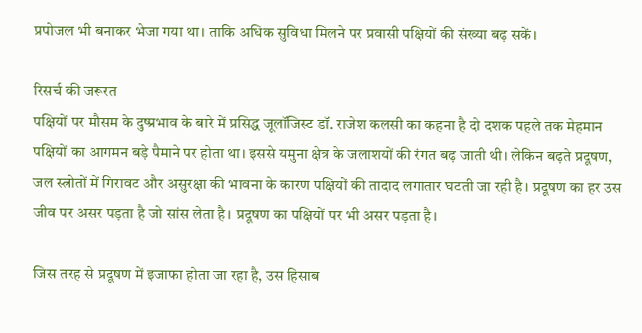प्रपोजल भी बनाकर भेजा गया था। ताकि अधिक सुविधा मिलने पर प्रवासी पक्षियों की संख्या बढ़ सकें।

रिसर्च की जरूरत
पक्षियों पर मौसम के दुष्प्रभाव के बारे में प्रसिद्ध जूलॉजिस्ट डॉ. राजेश कलसी का कहना है दो दशक पहले तक मेहमान पक्षियों का आगमन बड़े पैमाने पर होता था। इससे यमुना क्षेत्र के जलाशयों की रंगत बढ़ जाती थी। लेकिन बढ़ते प्रदूषण, जल स्त्रोतों में गिरावट और असुरक्षा की भावना के कारण पक्षियों की तादाद लगातार घटती जा रही है। प्रदूषण का हर उस जीव पर असर पड़ता है जो सांस लेता है। प्रदूषण का पक्षियों पर भी असर पड़ता है।

जिस तरह से प्रदूषण में इजाफा होता जा रहा है, उस हिसाब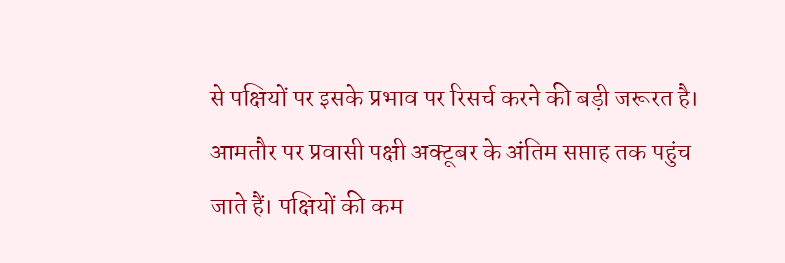से पक्षियों पर इसके प्रभाव पर रिसर्च करने की बड़ी जरूरत है। आमतौर पर प्रवासी पक्षी अक्टूबर के अंतिम सप्ताह तक पहुंच जाते हैं। पक्षियों की कम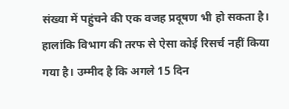संख्या में पहुंचने की एक वजह प्रदूषण भी हो सकता है। हालांकि विभाग की तरफ से ऐसा कोई रिसर्च नहीं किया गया है। उम्मीद है कि अगले 15 दिन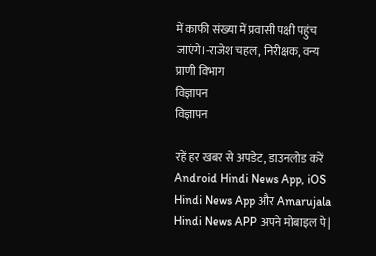में काफी संख्या में प्रवासी पक्षी पहुंच जाएंगे।-राजेश चहल, निरीक्षक, वन्य प्राणी विभाग
विज्ञापन
विज्ञापन

रहें हर खबर से अपडेट, डाउनलोड करें Android Hindi News App, iOS Hindi News App और Amarujala Hindi News APP अपने मोबाइल पे|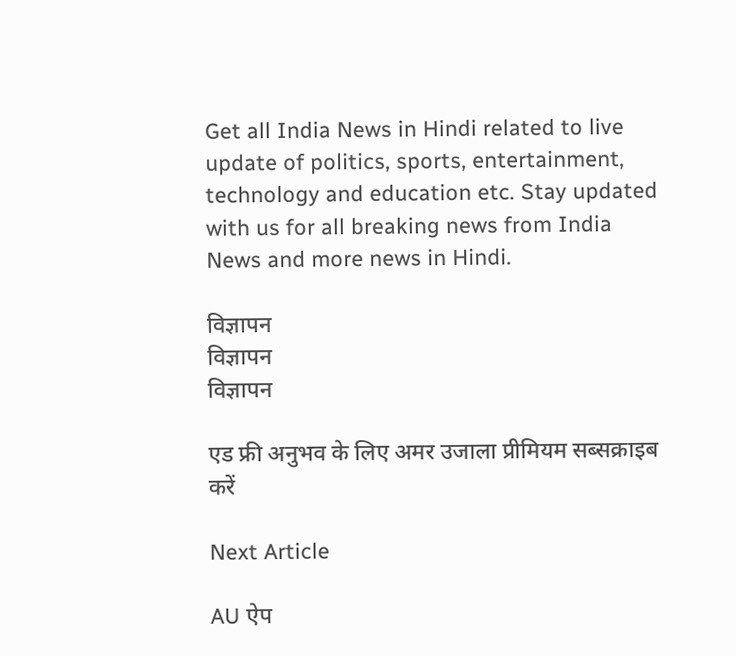Get all India News in Hindi related to live update of politics, sports, entertainment, technology and education etc. Stay updated with us for all breaking news from India News and more news in Hindi.

विज्ञापन
विज्ञापन
विज्ञापन

एड फ्री अनुभव के लिए अमर उजाला प्रीमियम सब्सक्राइब करें

Next Article

AU ऐप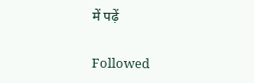में पढ़ें

Followed